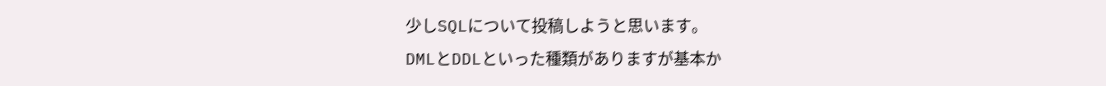少しSQLについて投稿しようと思います。
DMLとDDLといった種類がありますが基本か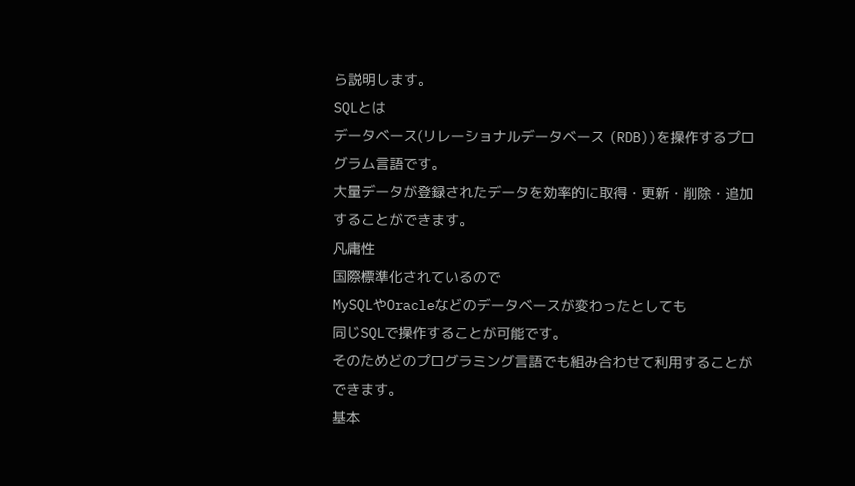ら説明します。
SQLとは
データベース(リレーショナルデータベース (RDB))を操作するプログラム言語です。
大量データが登録されたデータを効率的に取得・更新・削除・追加することができます。
凡庸性
国際標準化されているので
MySQLやOracleなどのデータベースが変わったとしても
同じSQLで操作することが可能です。
そのためどのプログラミング言語でも組み合わせて利用することができます。
基本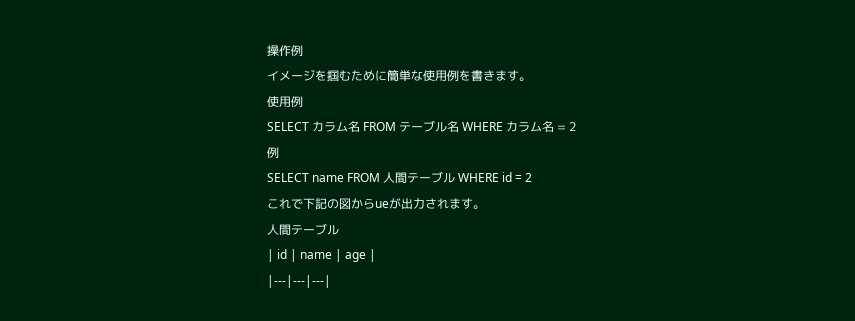操作例
イメージを掴むために簡単な使用例を書きます。
使用例
SELECT カラム名 FROM テーブル名 WHERE カラム名 = 2
例
SELECT name FROM 人間テーブル WHERE id = 2
これで下記の図からueが出力されます。
人間テーブル
| id | name | age |
|---|---|---|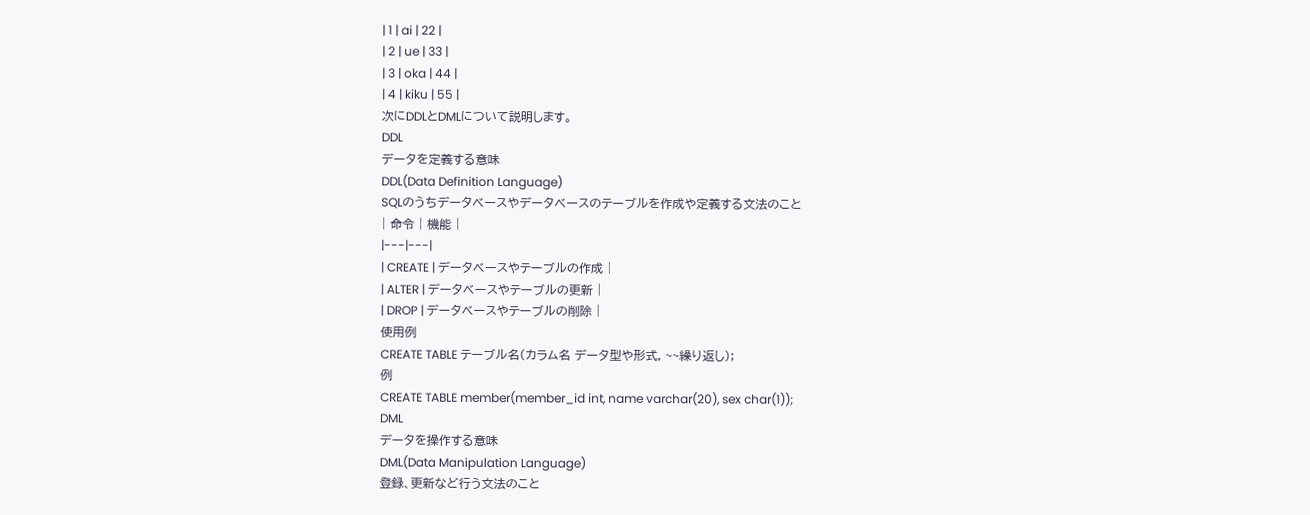| 1 | ai | 22 |
| 2 | ue | 33 |
| 3 | oka | 44 |
| 4 | kiku | 55 |
次にDDLとDMLについて説明します。
DDL
データを定義する意味
DDL(Data Definition Language)
SQLのうちデータベースやデータベースのテーブルを作成や定義する文法のこと
| 命令 | 機能 |
|---|---|
| CREATE | データベースやテーブルの作成 |
| ALTER | データベースやテーブルの更新 |
| DROP | データベースやテーブルの削除 |
使用例
CREATE TABLE テーブル名(カラム名 データ型や形式, ~~繰り返し);
例
CREATE TABLE member(member_id int, name varchar(20), sex char(1));
DML
データを操作する意味
DML(Data Manipulation Language)
登録、更新など行う文法のこと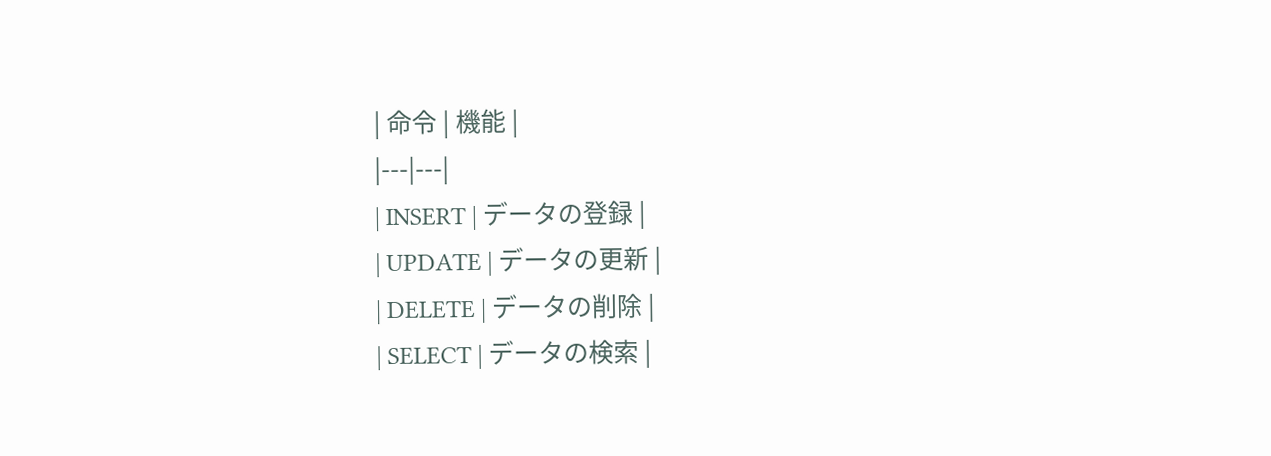| 命令 | 機能 |
|---|---|
| INSERT | データの登録 |
| UPDATE | データの更新 |
| DELETE | データの削除 |
| SELECT | データの検索 |